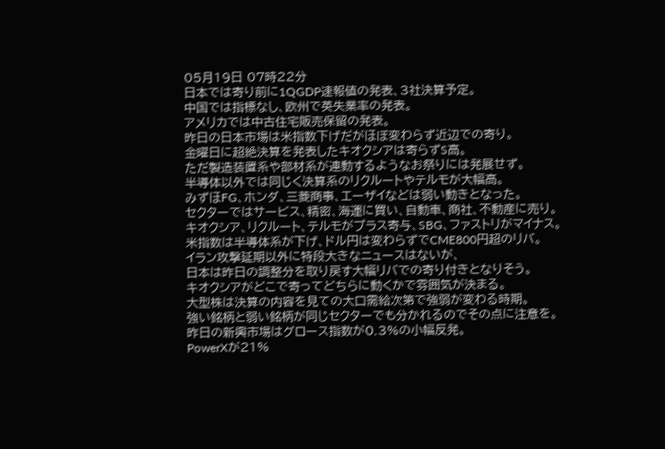05月19日 07時22分
日本では寄り前に1QGDP速報値の発表、3社決算予定。
中国では指標なし、欧州で英失業率の発表。
アメリカでは中古住宅販売保留の発表。
昨日の日本市場は米指数下げだがほぼ変わらず近辺での寄り。
金曜日に超絶決算を発表したキオクシアは寄らずS高。
ただ製造装置系や部材系が連動するようなお祭りには発展せず。
半導体以外では同じく決算系のリクルートやテルモが大幅高。
みずほFG、ホンダ、三菱商事、エーザイなどは弱い動きとなった。
セクターではサービス、精密、海運に買い、自動車、商社、不動産に売り。
キオクシア、リクルート、テルモがプラス寄与、SBG、ファストリがマイナス。
米指数は半導体系が下げ、ドル円は変わらずでCME800円超のリバ。
イラン攻撃延期以外に特段大きなニュースはないが、
日本は昨日の調整分を取り戻す大幅リバでの寄り付きとなりそう。
キオクシアがどこで寄ってどちらに動くかで雰囲気が決まる。
大型株は決算の内容を見ての大口需給次第で強弱が変わる時期。
強い銘柄と弱い銘柄が同じセクターでも分かれるのでその点に注意を。
昨日の新興市場はグロース指数が0.3%の小幅反発。
PowerXが21%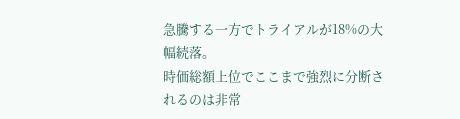急騰する一方でトライアルが18%の大幅続落。
時価総額上位でここまで強烈に分断されるのは非常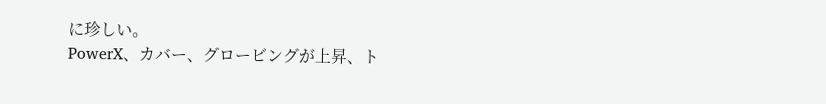に珍しい。
PowerX、カバー、グロービングが上昇、ト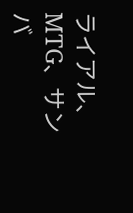ライアル、MTG、サンバ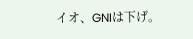イオ、GNIは下げ。